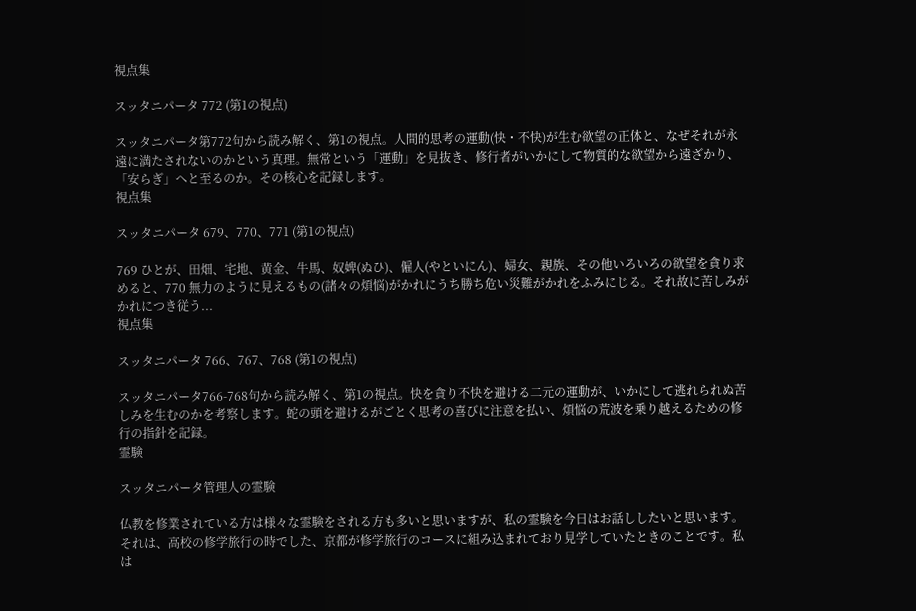視点集

スッタニパータ 772 (第1の視点)

スッタニパータ第772句から読み解く、第1の視点。人間的思考の運動(快・不快)が生む欲望の正体と、なぜそれが永遠に満たされないのかという真理。無常という「運動」を見抜き、修行者がいかにして物質的な欲望から遠ざかり、「安らぎ」へと至るのか。その核心を記録します。
視点集

スッタニパータ 679、770、771 (第1の視点)

769 ひとが、田畑、宅地、黄金、牛馬、奴婢(ぬひ)、僱人(やといにん)、婦女、親族、その他いろいろの欲望を貪り求めると、770 無力のように見えるもの(諸々の煩悩)がかれにうち勝ち危い災難がかれをふみにじる。それ故に苦しみがかれにつき従う...
視点集

スッタニパータ 766、767、768 (第1の視点)

スッタニパータ766-768句から読み解く、第1の視点。快を貪り不快を避ける二元の運動が、いかにして逃れられぬ苦しみを生むのかを考察します。蛇の頭を避けるがごとく思考の喜びに注意を払い、煩悩の荒波を乗り越えるための修行の指針を記録。
霊験

スッタニパータ管理人の霊験

仏教を修業されている方は様々な霊験をされる方も多いと思いますが、私の霊験を今日はお話ししたいと思います。それは、高校の修学旅行の時でした、京都が修学旅行のコースに組み込まれており見学していたときのことです。私は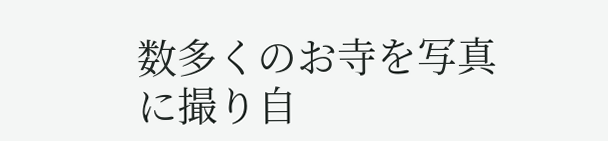数多くのお寺を写真に撮り自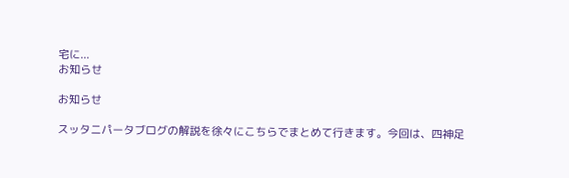宅に...
お知らせ

お知らせ

スッタニパータブログの解説を徐々にこちらでまとめて行きます。今回は、四神足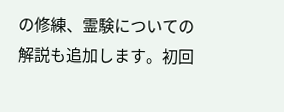の修練、霊験についての解説も追加します。初回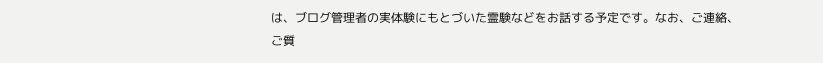は、ブログ管理者の実体験にもとづいた霊験などをお話する予定です。なお、ご連絡、ご質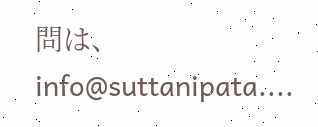問は、info@suttanipata....